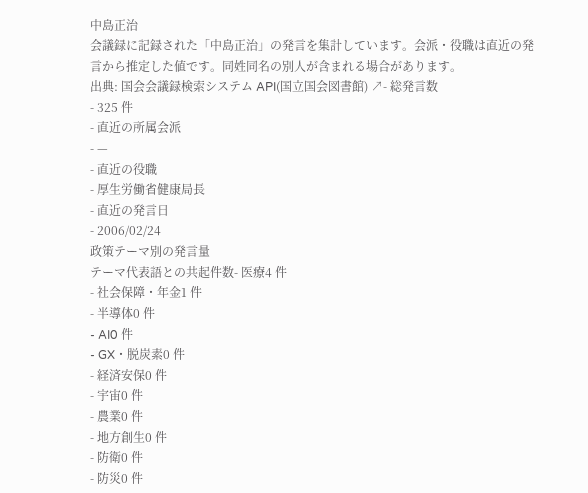中島正治
会議録に記録された「中島正治」の発言を集計しています。会派・役職は直近の発言から推定した値です。同姓同名の別人が含まれる場合があります。
出典: 国会会議録検索システム API(国立国会図書館) ↗- 総発言数
- 325 件
- 直近の所属会派
- —
- 直近の役職
- 厚生労働省健康局長
- 直近の発言日
- 2006/02/24
政策テーマ別の発言量
テーマ代表語との共起件数- 医療4 件
- 社会保障・年金1 件
- 半導体0 件
- AI0 件
- GX・脱炭素0 件
- 経済安保0 件
- 宇宙0 件
- 農業0 件
- 地方創生0 件
- 防衛0 件
- 防災0 件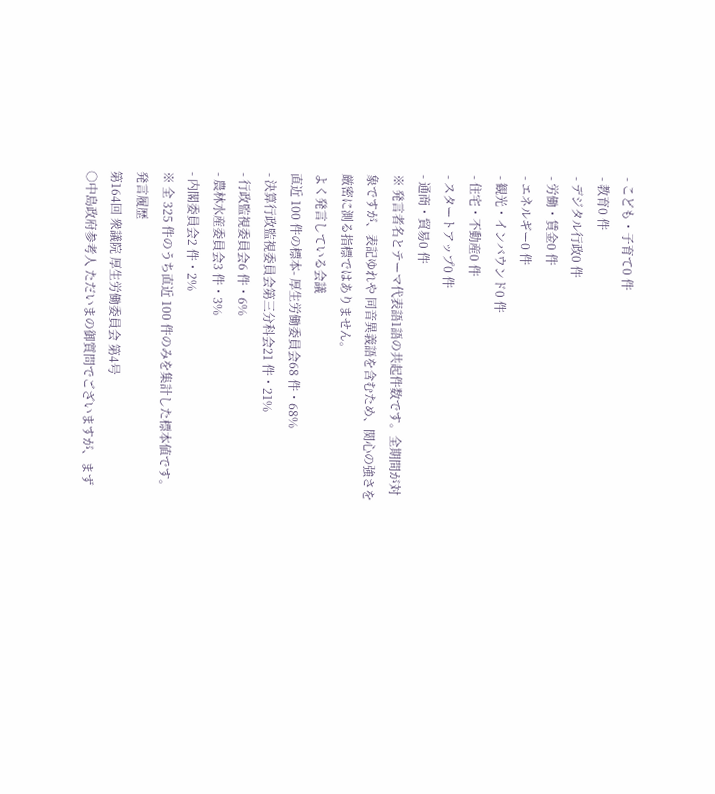- こども・子育て0 件
- 教育0 件
- デジタル行政0 件
- 労働・賃金0 件
- エネルギー0 件
- 観光・インバウンド0 件
- 住宅・不動産0 件
- スタートアップ0 件
- 通商・貿易0 件
※ 発言者名とテーマ代表語1語の共起件数です。全期間が対象ですが、表記ゆれや 同音異義語を含むため、関心の強さを厳密に測る指標ではありません。
よく発言している会議
直近 100 件の標本- 厚生労働委員会68 件・68%
- 決算行政監視委員会第三分科会21 件・21%
- 行政監視委員会6 件・6%
- 農林水産委員会3 件・3%
- 内閣委員会2 件・2%
※ 全 325 件のうち直近 100 件のみを集計した標本値です。
発言履歴
第164回 衆議院 厚生労働委員会 第4号
○中島政府参考人 ただいまの御質問でございますが、まず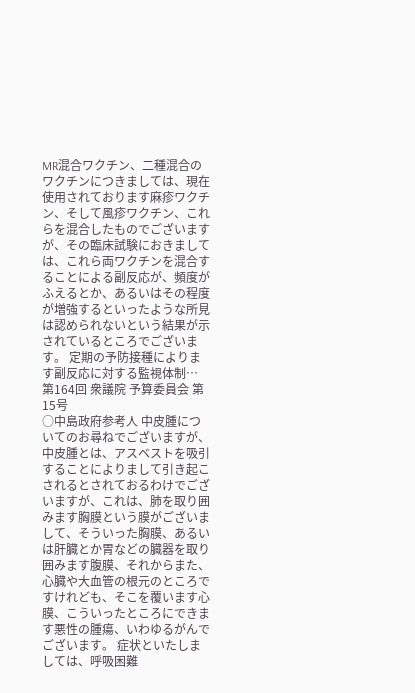MR混合ワクチン、二種混合のワクチンにつきましては、現在使用されております麻疹ワクチン、そして風疹ワクチン、これらを混合したものでございますが、その臨床試験におきましては、これら両ワクチンを混合することによる副反応が、頻度がふえるとか、あるいはその程度が増強するといったような所見は認められないという結果が示されているところでございます。 定期の予防接種によります副反応に対する監視体制…
第164回 衆議院 予算委員会 第15号
○中島政府参考人 中皮腫についてのお尋ねでございますが、中皮腫とは、アスベストを吸引することによりまして引き起こされるとされておるわけでございますが、これは、肺を取り囲みます胸膜という膜がございまして、そういった胸膜、あるいは肝臓とか胃などの臓器を取り囲みます腹膜、それからまた、心臓や大血管の根元のところですけれども、そこを覆います心膜、こういったところにできます悪性の腫瘍、いわゆるがんでございます。 症状といたしましては、呼吸困難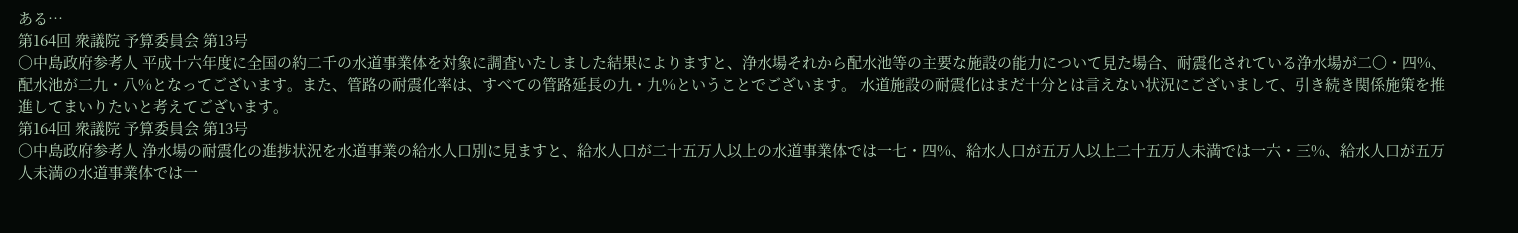ある…
第164回 衆議院 予算委員会 第13号
○中島政府参考人 平成十六年度に全国の約二千の水道事業体を対象に調査いたしました結果によりますと、浄水場それから配水池等の主要な施設の能力について見た場合、耐震化されている浄水場が二〇・四%、配水池が二九・八%となってございます。また、管路の耐震化率は、すべての管路延長の九・九%ということでございます。 水道施設の耐震化はまだ十分とは言えない状況にございまして、引き続き関係施策を推進してまいりたいと考えてございます。
第164回 衆議院 予算委員会 第13号
○中島政府参考人 浄水場の耐震化の進捗状況を水道事業の給水人口別に見ますと、給水人口が二十五万人以上の水道事業体では一七・四%、給水人口が五万人以上二十五万人未満では一六・三%、給水人口が五万人未満の水道事業体では一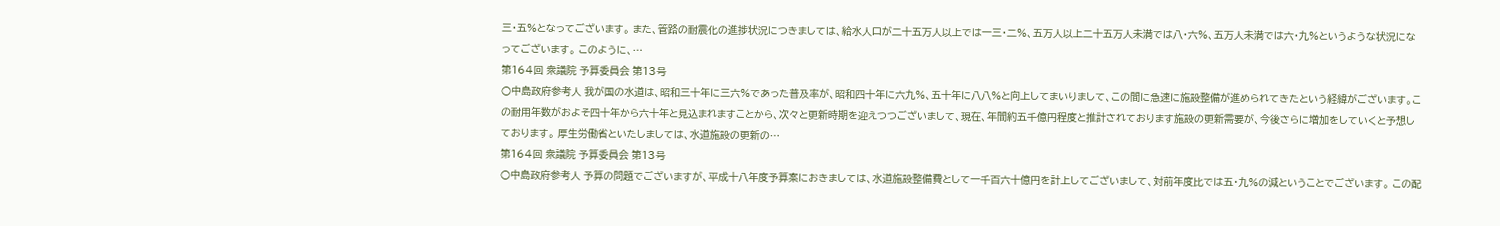三・五%となってございます。 また、管路の耐震化の進捗状況につきましては、給水人口が二十五万人以上では一三・二%、五万人以上二十五万人未満では八・六%、五万人未満では六・九%というような状況になってございます。 このように、…
第164回 衆議院 予算委員会 第13号
○中島政府参考人 我が国の水道は、昭和三十年に三六%であった普及率が、昭和四十年に六九%、五十年に八八%と向上してまいりまして、この間に急速に施設整備が進められてきたという経緯がございます。この耐用年数がおよそ四十年から六十年と見込まれますことから、次々と更新時期を迎えつつございまして、現在、年間約五千億円程度と推計されております施設の更新需要が、今後さらに増加をしていくと予想しております。 厚生労働省といたしましては、水道施設の更新の…
第164回 衆議院 予算委員会 第13号
○中島政府参考人 予算の問題でございますが、平成十八年度予算案におきましては、水道施設整備費として一千百六十億円を計上してございまして、対前年度比では五・九%の減ということでございます。 この配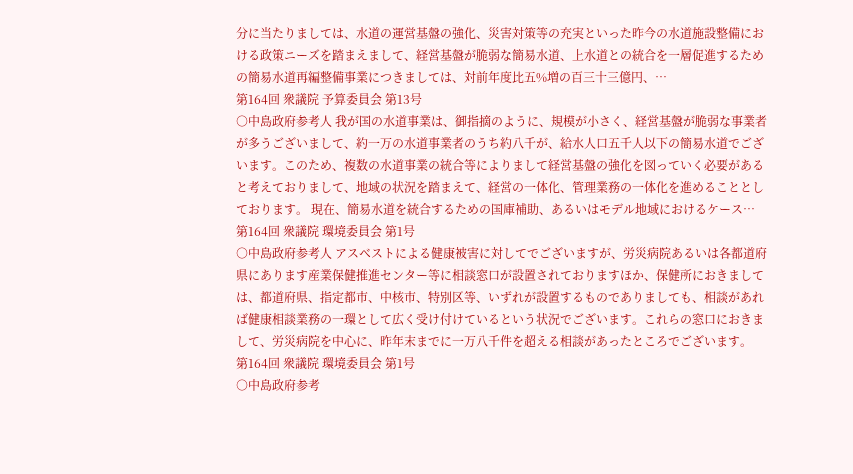分に当たりましては、水道の運営基盤の強化、災害対策等の充実といった昨今の水道施設整備における政策ニーズを踏まえまして、経営基盤が脆弱な簡易水道、上水道との統合を一層促進するための簡易水道再編整備事業につきましては、対前年度比五%増の百三十三億円、…
第164回 衆議院 予算委員会 第13号
○中島政府参考人 我が国の水道事業は、御指摘のように、規模が小さく、経営基盤が脆弱な事業者が多うございまして、約一万の水道事業者のうち約八千が、給水人口五千人以下の簡易水道でございます。このため、複数の水道事業の統合等によりまして経営基盤の強化を図っていく必要があると考えておりまして、地域の状況を踏まえて、経営の一体化、管理業務の一体化を進めることとしております。 現在、簡易水道を統合するための国庫補助、あるいはモデル地域におけるケース…
第164回 衆議院 環境委員会 第1号
○中島政府参考人 アスベストによる健康被害に対してでございますが、労災病院あるいは各都道府県にあります産業保健推進センター等に相談窓口が設置されておりますほか、保健所におきましては、都道府県、指定都市、中核市、特別区等、いずれが設置するものでありましても、相談があれば健康相談業務の一環として広く受け付けているという状況でございます。これらの窓口におきまして、労災病院を中心に、昨年末までに一万八千件を超える相談があったところでございます。
第164回 衆議院 環境委員会 第1号
○中島政府参考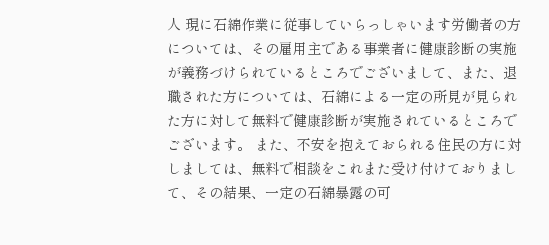人 現に石綿作業に従事していらっしゃいます労働者の方については、その雇用主である事業者に健康診断の実施が義務づけられているところでございまして、また、退職された方については、石綿による一定の所見が見られた方に対して無料で健康診断が実施されているところでございます。 また、不安を抱えておられる住民の方に対しましては、無料で相談をこれまた受け付けておりまして、その結果、一定の石綿暴露の可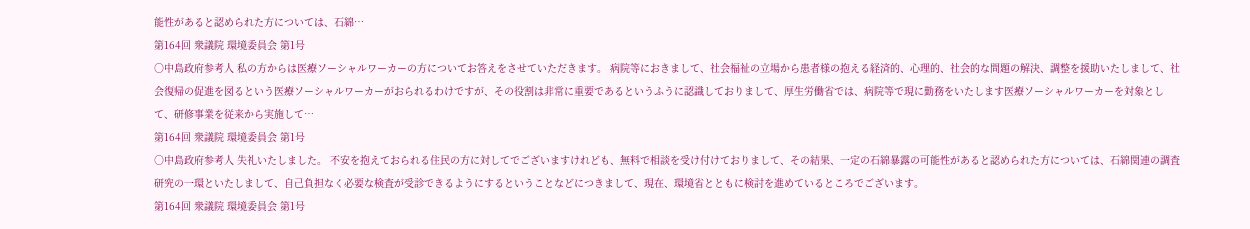能性があると認められた方については、石綿…
第164回 衆議院 環境委員会 第1号
○中島政府参考人 私の方からは医療ソーシャルワーカーの方についてお答えをさせていただきます。 病院等におきまして、社会福祉の立場から患者様の抱える経済的、心理的、社会的な問題の解決、調整を援助いたしまして、社会復帰の促進を図るという医療ソーシャルワーカーがおられるわけですが、その役割は非常に重要であるというふうに認識しておりまして、厚生労働省では、病院等で現に勤務をいたします医療ソーシャルワーカーを対象として、研修事業を従来から実施して…
第164回 衆議院 環境委員会 第1号
○中島政府参考人 失礼いたしました。 不安を抱えておられる住民の方に対してでございますけれども、無料で相談を受け付けておりまして、その結果、一定の石綿暴露の可能性があると認められた方については、石綿関連の調査研究の一環といたしまして、自己負担なく必要な検査が受診できるようにするということなどにつきまして、現在、環境省とともに検討を進めているところでございます。
第164回 衆議院 環境委員会 第1号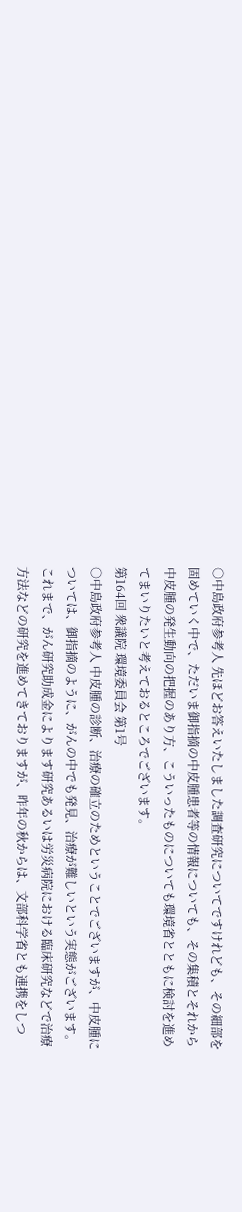○中島政府参考人 先ほどお答えいたしました調査研究についてですけれども、その細部を固めていく中で、ただいま御指摘の中皮腫患者等の情報についても、その集積とそれから中皮腫の発生動向の把握のあり方、こういったものについても環境省とともに検討を進めてまいりたいと考えておるところでございます。
第164回 衆議院 環境委員会 第1号
○中島政府参考人 中皮腫の診断、治療の確立のためということでございますが、中皮腫については、御指摘のように、がんの中でも発見、治療が難しいという実態がございます。これまで、がん研究助成金によります研究あるいは労災病院における臨床研究などで治療方法などの研究を進めてきておりますが、昨年の秋からは、文部科学省とも連携をしつ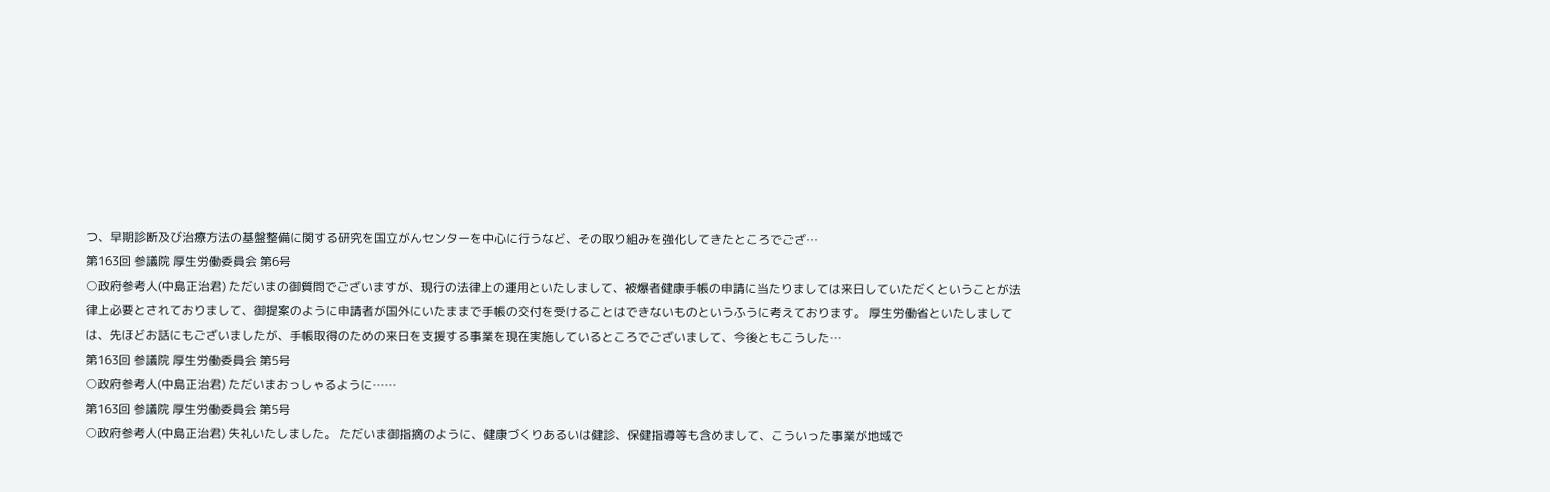つ、早期診断及び治療方法の基盤整備に関する研究を国立がんセンターを中心に行うなど、その取り組みを強化してきたところでござ…
第163回 参議院 厚生労働委員会 第6号
○政府参考人(中島正治君) ただいまの御質問でございますが、現行の法律上の運用といたしまして、被爆者健康手帳の申請に当たりましては来日していただくということが法律上必要とされておりまして、御提案のように申請者が国外にいたままで手帳の交付を受けることはできないものというふうに考えております。 厚生労働省といたしましては、先ほどお話にもございましたが、手帳取得のための来日を支援する事業を現在実施しているところでございまして、今後ともこうした…
第163回 参議院 厚生労働委員会 第5号
○政府参考人(中島正治君) ただいまおっしゃるように……
第163回 参議院 厚生労働委員会 第5号
○政府参考人(中島正治君) 失礼いたしました。 ただいま御指摘のように、健康づくりあるいは健診、保健指導等も含めまして、こういった事業が地域で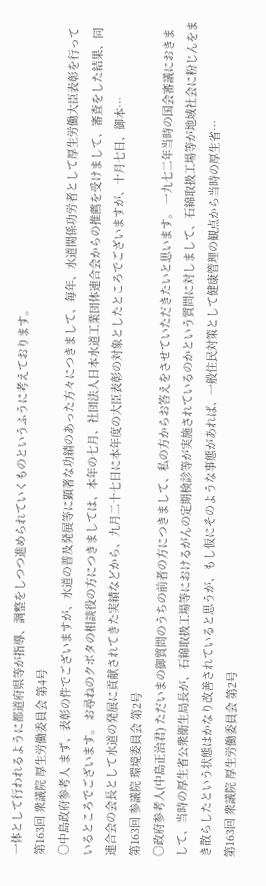一体として行われるように都道府県等が指導、調整をしつつ進められていくものというふうに考えております。
第163回 衆議院 厚生労働委員会 第4号
○中島政府参考人 まず、表彰の件でございますが、水道の普及発展等に顕著な功績のあった方々につきまして、毎年、水道関係功労者として厚生労働大臣表彰を行っているところでございます。 お尋ねのクボタの相談役の方につきましては、本年の七月、社団法人日本水道工業団体連合会からの推薦を受けまして、審査をした結果、同連合会の会長として水道の発展に貢献されてきた実績などから、九月二十七日に本年度の大臣表彰の対象としたところでございますが、十月七日、御本…
第163回 参議院 環境委員会 第2号
○政府参考人(中島正治君) ただいまの御質問のうちの前者の方につきまして、私の方からお答えをさせていただきたいと思います。 一九七二年当時の国会審議におきまして、当時の厚生省公衆衛生局長が、石綿取扱工場等におけるがんの定期検診等が実施されているのかという質問に対しまして、石綿取扱工場等が地域社会に粉じんをまき散らしたという状態はかなり改善されていると思うが、もし仮にそのような事態があれば、一般住民対策として健康管理の観点から当時の厚生省…
第163回 衆議院 厚生労働委員会 第2号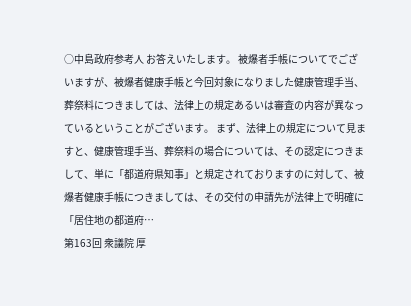○中島政府参考人 お答えいたします。 被爆者手帳についてでございますが、被爆者健康手帳と今回対象になりました健康管理手当、葬祭料につきましては、法律上の規定あるいは審査の内容が異なっているということがございます。 まず、法律上の規定について見ますと、健康管理手当、葬祭料の場合については、その認定につきまして、単に「都道府県知事」と規定されておりますのに対して、被爆者健康手帳につきましては、その交付の申請先が法律上で明確に「居住地の都道府…
第163回 衆議院 厚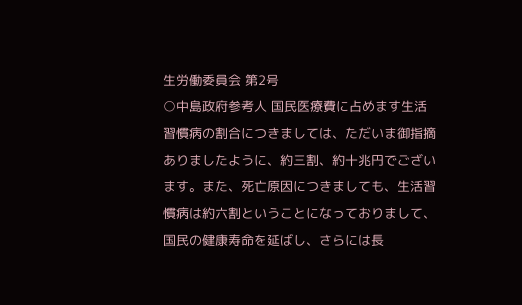生労働委員会 第2号
○中島政府参考人 国民医療費に占めます生活習慣病の割合につきましては、ただいま御指摘ありましたように、約三割、約十兆円でございます。また、死亡原因につきましても、生活習慣病は約六割ということになっておりまして、国民の健康寿命を延ばし、さらには長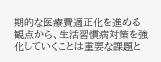期的な医療費適正化を進める観点から、生活習慣病対策を強化していくことは重要な課題と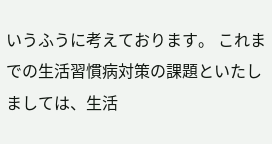いうふうに考えております。 これまでの生活習慣病対策の課題といたしましては、生活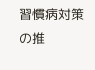習慣病対策の推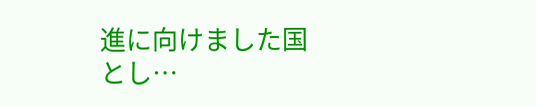進に向けました国とし…